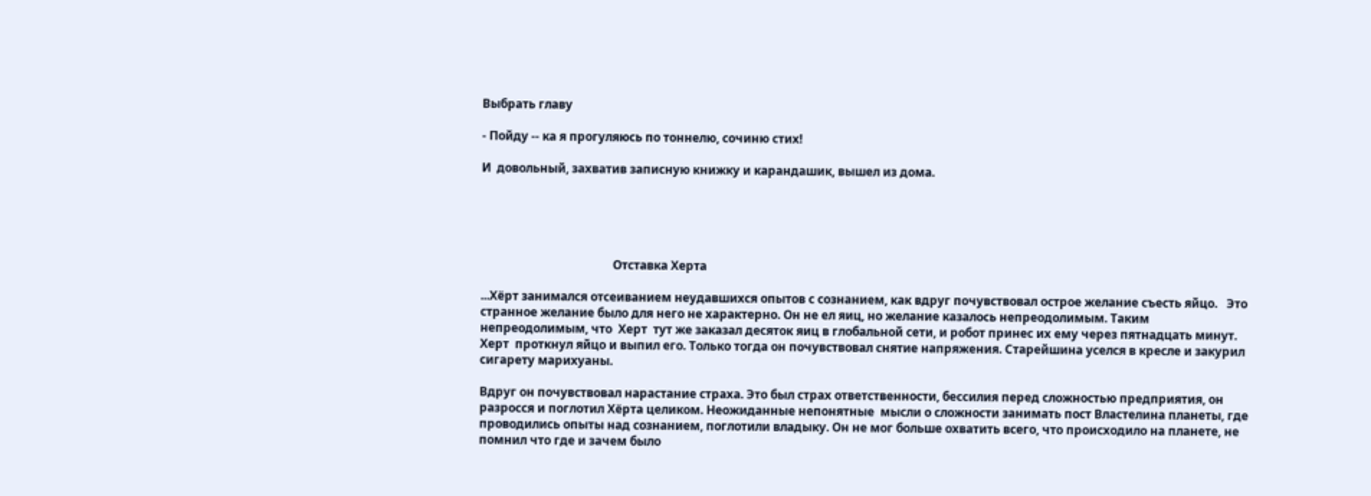Выбрать главу

- Пойду -- ка я прогуляюсь по тоннелю, сочиню стих!

И  довольный, захватив записную книжку и карандашик, вышел из дома.





                                            Отставка Херта

...Хёрт занимался отсеиванием неудавшихся опытов с сознанием, как вдруг почувствовал острое желание съесть яйцо.   Это странное желание было для него не характерно. Он не ел яиц, но желание казалось непреодолимым. Таким непреодолимым, что  Херт  тут же заказал десяток яиц в глобальной сети, и робот принес их ему через пятнадцать минут. Херт  проткнул яйцо и выпил его. Только тогда он почувствовал снятие напряжения. Старейшина уселся в кресле и закурил сигарету марихуаны.

Вдруг он почувствовал нарастание страха. Это был страх ответственности, бессилия перед сложностью предприятия, он разросся и поглотил Хёрта целиком. Неожиданные непонятные  мысли о сложности занимать пост Властелина планеты, где проводились опыты над сознанием, поглотили владыку. Он не мог больше охватить всего, что происходило на планете, не помнил что где и зачем было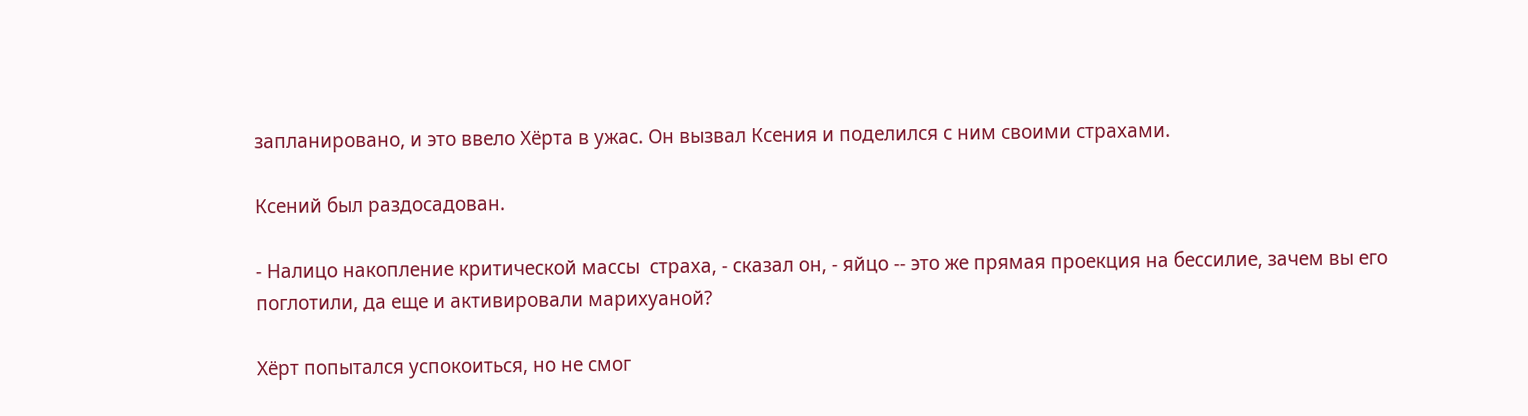запланировано, и это ввело Хёрта в ужас. Он вызвал Ксения и поделился с ним своими страхами.

Ксений был раздосадован.

- Налицо накопление критической массы  страха, - сказал он, - яйцо -- это же прямая проекция на бессилие, зачем вы его поглотили, да еще и активировали марихуаной?

Хёрт попытался успокоиться, но не смог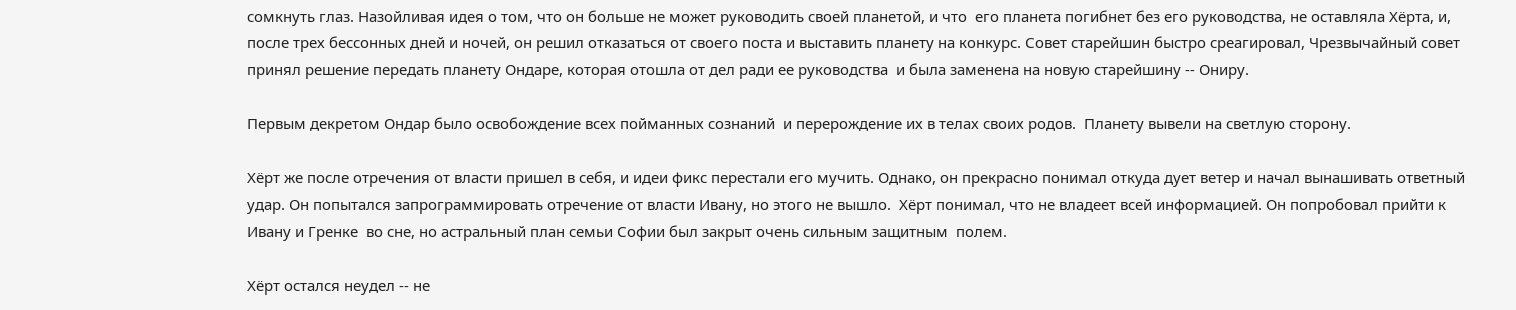сомкнуть глаз. Назойливая идея о том, что он больше не может руководить своей планетой, и что  его планета погибнет без его руководства, не оставляла Хёрта, и, после трех бессонных дней и ночей, он решил отказаться от своего поста и выставить планету на конкурс. Совет старейшин быстро среагировал, Чрезвычайный совет принял решение передать планету Ондаре, которая отошла от дел ради ее руководства  и была заменена на новую старейшину -- Ониру.

Первым декретом Ондар было освобождение всех пойманных сознаний  и перерождение их в телах своих родов.  Планету вывели на светлую сторону.

Хёрт же после отречения от власти пришел в себя, и идеи фикс перестали его мучить. Однако, он прекрасно понимал откуда дует ветер и начал вынашивать ответный удар. Он попытался запрограммировать отречение от власти Ивану, но этого не вышло.  Хёрт понимал, что не владеет всей информацией. Он попробовал прийти к Ивану и Гренке  во сне, но астральный план семьи Софии был закрыт очень сильным защитным  полем.

Хёрт остался неудел -- не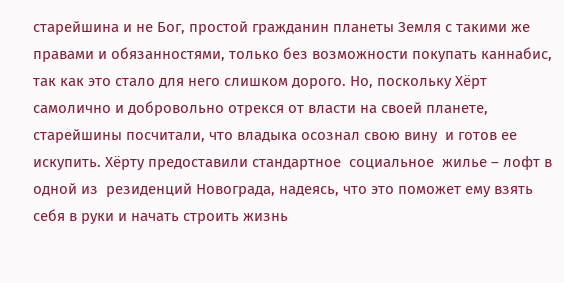старейшина и не Бог, простой гражданин планеты Земля с такими же правами и обязанностями, только без возможности покупать каннабис, так как это стало для него слишком дорого. Но, поскольку Хёрт самолично и добровольно отрекся от власти на своей планете, старейшины посчитали, что владыка осознал свою вину  и готов ее искупить. Хёрту предоставили стандартное  социальное  жилье – лофт в одной из  резиденций Новограда, надеясь, что это поможет ему взять себя в руки и начать строить жизнь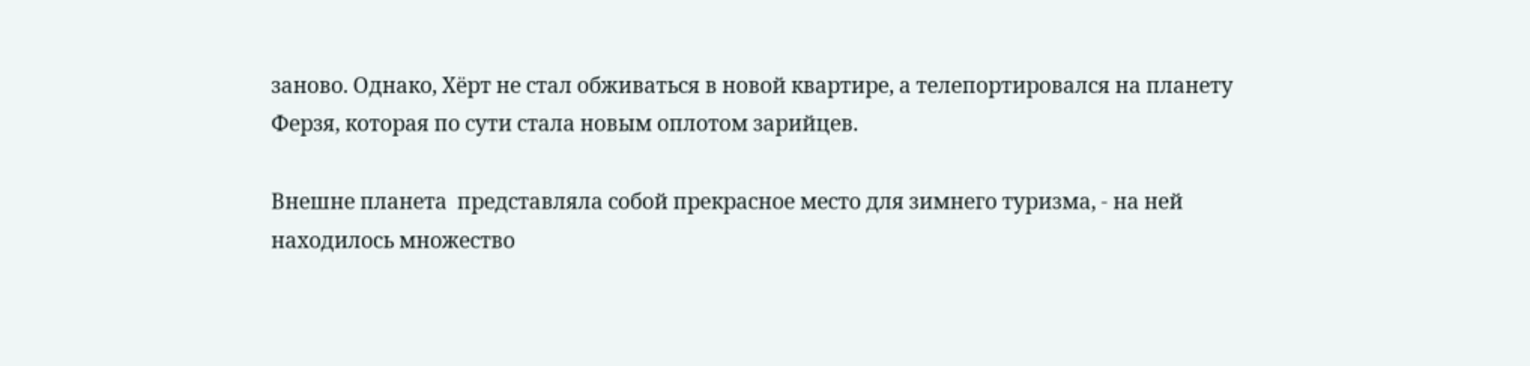заново. Однако, Хёрт не стал обживаться в новой квартире, а телепортировался на планету Ферзя, которая по сути стала новым оплотом зарийцев.

Внешне планета  представляла собой прекрасное место для зимнего туризма, - на ней находилось множество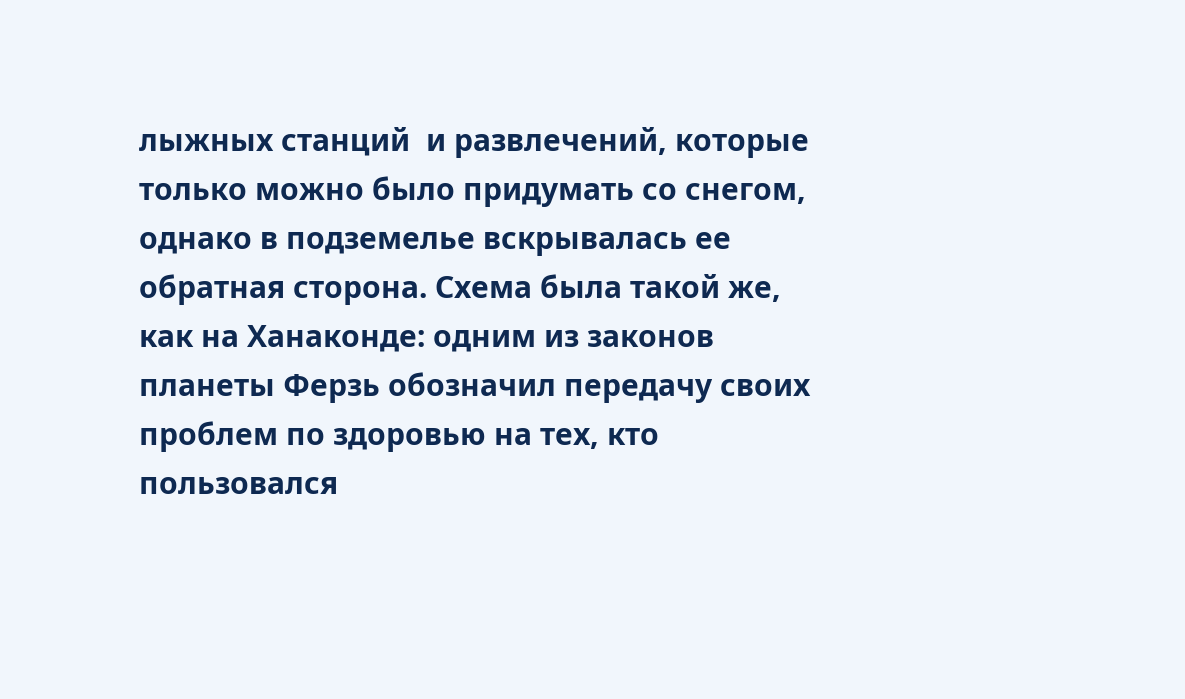лыжных станций  и развлечений, которые только можно было придумать со снегом, однако в подземелье вскрывалась ее обратная сторона. Схема была такой же, как на Ханаконде: одним из законов планеты Ферзь обозначил передачу своих проблем по здоровью на тех, кто пользовался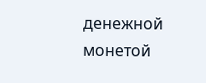денежной монетой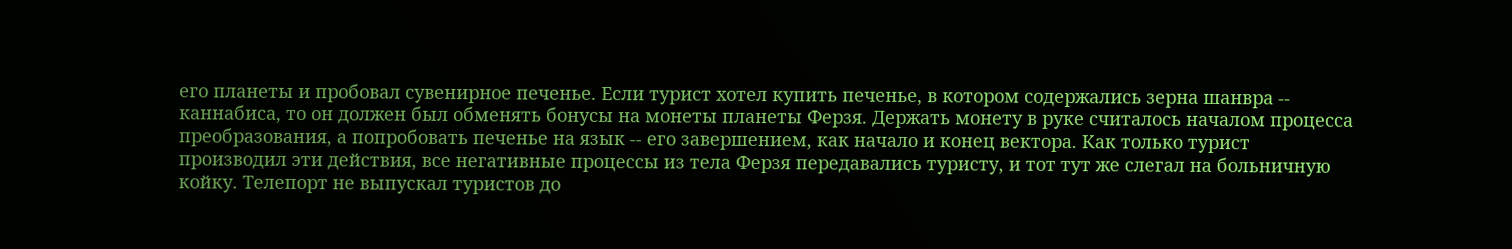его планеты и пробовал сувенирное печенье. Если турист хотел купить печенье, в котором содержались зерна шанвра -- каннабиса, то он должен был обменять бонусы на монеты планеты Ферзя. Держать монету в руке считалось началом процесса преобразования, а попробовать печенье на язык -- его завершением, как начало и конец вектора. Как только турист производил эти действия, все негативные процессы из тела Ферзя передавались туристу, и тот тут же слегал на больничную койку. Телепорт не выпускал туристов до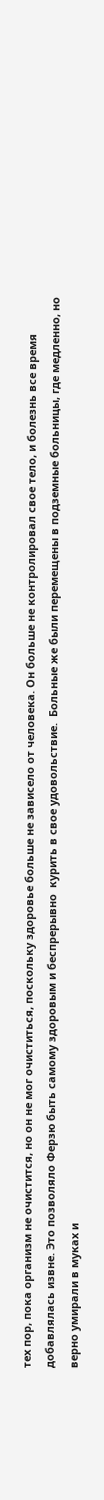тех пор, пока организм не очистится, но он не мог очиститься, поскольку здоровье больше не зависело от человека. Он больше не контролировал свое тело, и болезнь все время добавлялась извне. Это позволяло Ферзю быть самому здоровым и беспрерывно  курить в свое удовольствие.  Больные же были перемещены в подземные больницы, где медленно, но верно умирали в муках и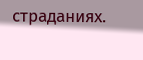страданиях.